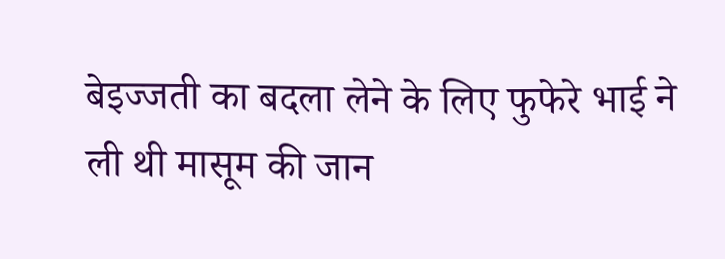बेइज्जती का बदला लेने के लिए फुफेरे भाई ने ली थी मासूम की जान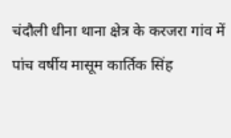चंदौली धीना थाना क्षेत्र के करजरा गांव में पांच वर्षीय मासूम कार्तिक सिंह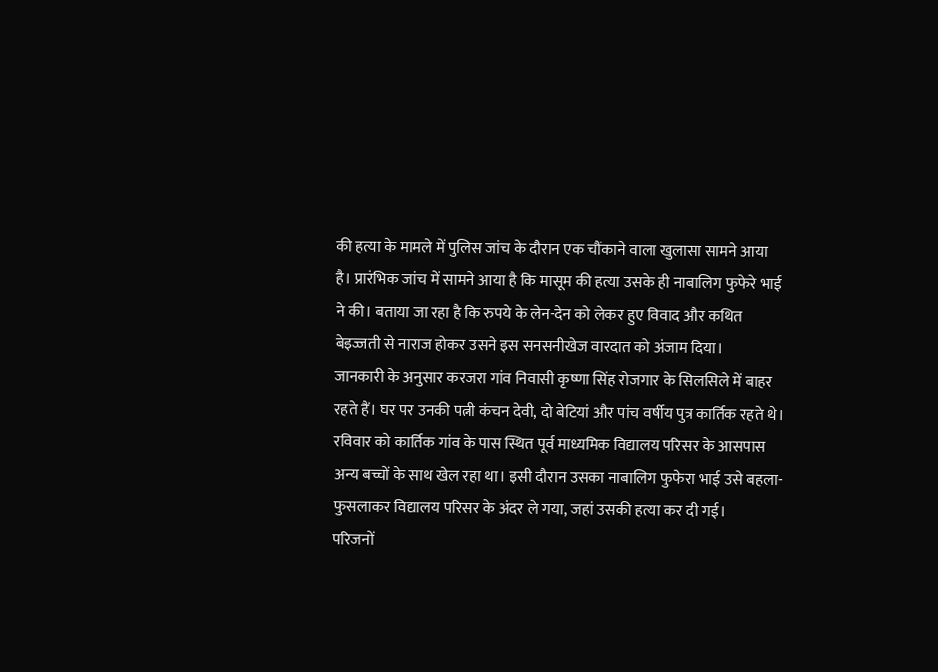की हत्या के मामले में पुलिस जांच के दौरान एक चौंकाने वाला खुलासा सामने आया है। प्रारंभिक जांच में सामने आया है कि मासूम की हत्या उसके ही नाबालिग फुफेरे भाई ने की। बताया जा रहा है कि रुपये के लेन-देन को लेकर हुए विवाद और कथित बेइज्जती से नाराज होकर उसने इस सनसनीखेज वारदात को अंजाम दिया।
जानकारी के अनुसार करजरा गांव निवासी कृष्णा सिंह रोजगार के सिलसिले में बाहर रहते हैं। घर पर उनकी पत्नी कंचन देवी, दो बेटियां और पांच वर्षीय पुत्र कार्तिक रहते थे। रविवार को कार्तिक गांव के पास स्थित पूर्व माध्यमिक विद्यालय परिसर के आसपास अन्य बच्चों के साथ खेल रहा था। इसी दौरान उसका नाबालिग फुफेरा भाई उसे बहला-फुसलाकर विद्यालय परिसर के अंदर ले गया, जहां उसकी हत्या कर दी गई।
परिजनों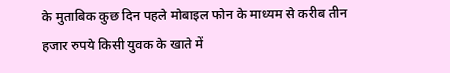के मुताबिक कुछ दिन पहले मोबाइल फोन के माध्यम से करीब तीन हजार रुपये किसी युवक के खाते में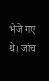भेजे गए थे। जांच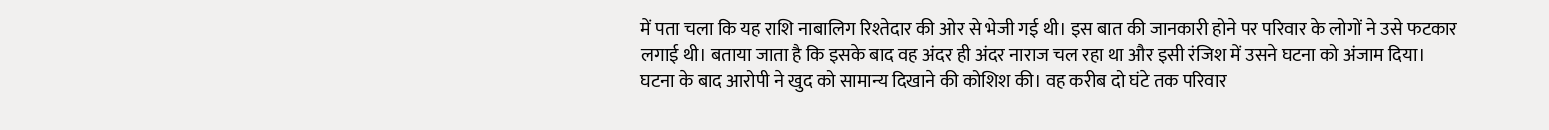में पता चला कि यह राशि नाबालिग रिश्तेदार की ओर से भेजी गई थी। इस बात की जानकारी होने पर परिवार के लोगों ने उसे फटकार लगाई थी। बताया जाता है कि इसके बाद वह अंदर ही अंदर नाराज चल रहा था और इसी रंजिश में उसने घटना को अंजाम दिया।
घटना के बाद आरोपी ने खुद को सामान्य दिखाने की कोशिश की। वह करीब दो घंटे तक परिवार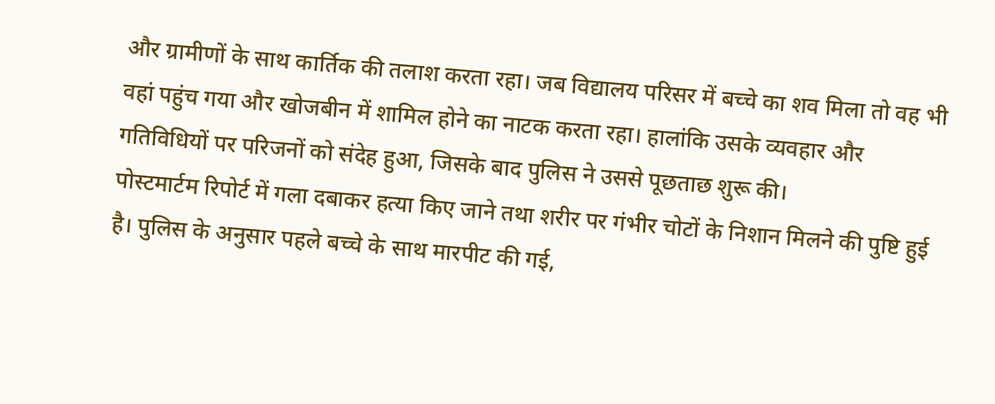और ग्रामीणों के साथ कार्तिक की तलाश करता रहा। जब विद्यालय परिसर में बच्चे का शव मिला तो वह भी वहां पहुंच गया और खोजबीन में शामिल होने का नाटक करता रहा। हालांकि उसके व्यवहार और गतिविधियों पर परिजनों को संदेह हुआ, जिसके बाद पुलिस ने उससे पूछताछ शुरू की।
पोस्टमार्टम रिपोर्ट में गला दबाकर हत्या किए जाने तथा शरीर पर गंभीर चोटों के निशान मिलने की पुष्टि हुई है। पुलिस के अनुसार पहले बच्चे के साथ मारपीट की गई,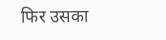फिर उसका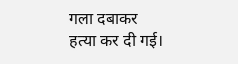गला दबाकर हत्या कर दी गई।